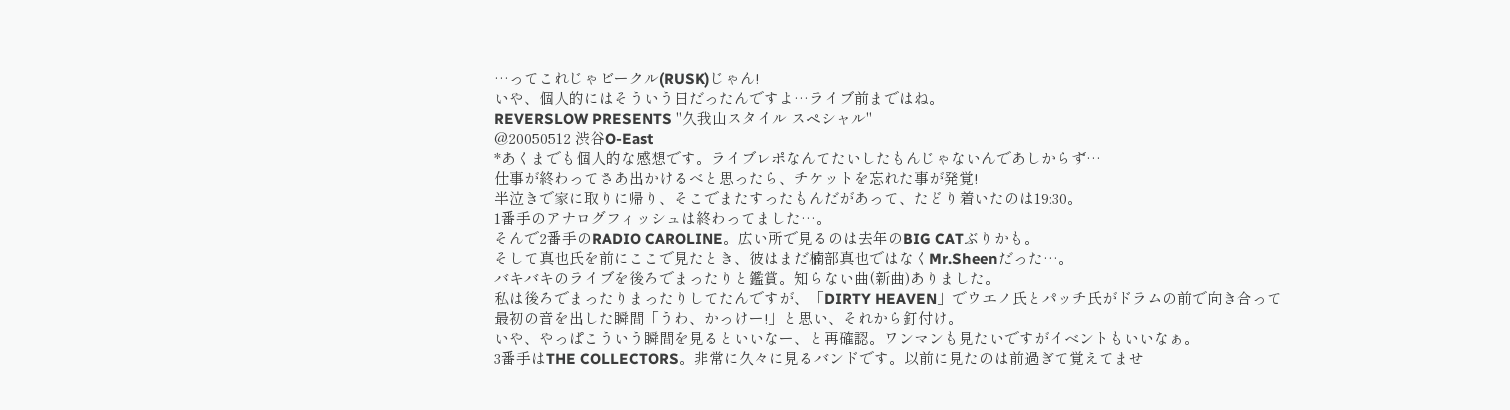…ってこれじゃビークル(RUSK)じゃん!
いや、個人的にはそういう日だったんですよ…ライブ前まではね。
REVERSLOW PRESENTS "久我山スタイル スペシャル"
@20050512 渋谷O-East
*あくまでも個人的な感想です。ライブレポなんてたいしたもんじゃないんであしからず…
仕事が終わってさあ出かけるべと思ったら、チケットを忘れた事が発覚!
半泣きで家に取りに帰り、そこでまたすったもんだがあって、たどり着いたのは19:30。
1番手のアナログフィッシュは終わってました…。
そんで2番手のRADIO CAROLINE。広い所で見るのは去年のBIG CATぶりかも。
そして真也氏を前にここで見たとき、彼はまだ楠部真也ではなくMr.Sheenだった…。
バキバキのライブを後ろでまったりと鑑賞。知らない曲(新曲)ありました。
私は後ろでまったりまったりしてたんですが、「DIRTY HEAVEN」でウエノ氏とパッチ氏がドラムの前で向き合って
最初の音を出した瞬間「うわ、かっけー!」と思い、それから釘付け。
いや、やっぱこういう瞬間を見るといいなー、と再確認。ワンマンも見たいですがイベントもいいなぁ。
3番手はTHE COLLECTORS。非常に久々に見るバンドです。以前に見たのは前過ぎて覚えてませ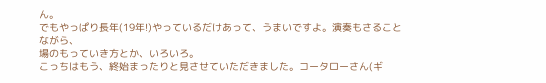ん。
でもやっぱり長年(19年!)やっているだけあって、うまいですよ。演奏もさることながら、
場のもっていき方とか、いろいろ。
こっちはもう、終始まったりと見させていただきました。コータローさん(ギ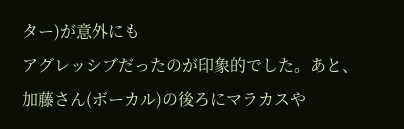ター)が意外にも
アグレッシブだったのが印象的でした。あと、加藤さん(ボーカル)の後ろにマラカスや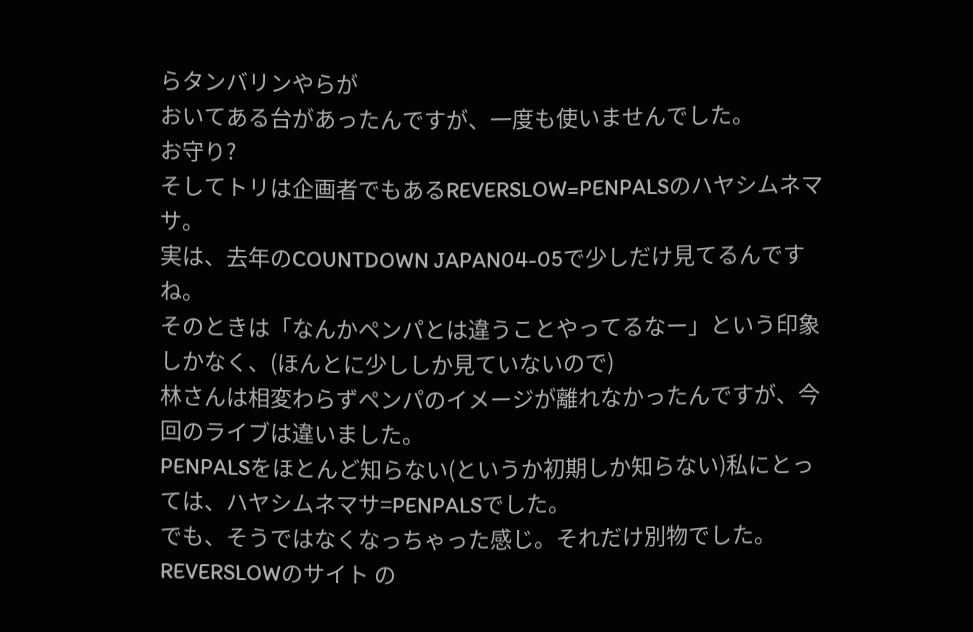らタンバリンやらが
おいてある台があったんですが、一度も使いませんでした。
お守り?
そしてトリは企画者でもあるREVERSLOW=PENPALSのハヤシムネマサ。
実は、去年のCOUNTDOWN JAPAN04-05で少しだけ見てるんですね。
そのときは「なんかペンパとは違うことやってるなー」という印象しかなく、(ほんとに少ししか見ていないので)
林さんは相変わらずペンパのイメージが離れなかったんですが、今回のライブは違いました。
PENPALSをほとんど知らない(というか初期しか知らない)私にとっては、ハヤシムネマサ=PENPALSでした。
でも、そうではなくなっちゃった感じ。それだけ別物でした。
REVERSLOWのサイト の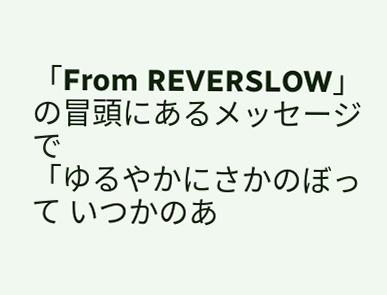「From REVERSLOW」の冒頭にあるメッセージで
「ゆるやかにさかのぼって いつかのあ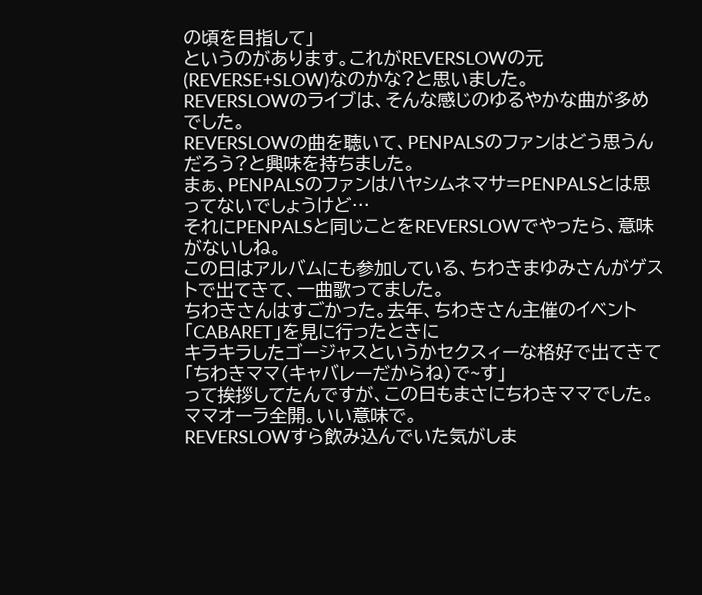の頃を目指して」
というのがあります。これがREVERSLOWの元(REVERSE+SLOW)なのかな?と思いました。
REVERSLOWのライブは、そんな感じのゆるやかな曲が多めでした。
REVERSLOWの曲を聴いて、PENPALSのファンはどう思うんだろう?と興味を持ちました。
まぁ、PENPALSのファンはハヤシムネマサ=PENPALSとは思ってないでしょうけど…
それにPENPALSと同じことをREVERSLOWでやったら、意味がないしね。
この日はアルバムにも参加している、ちわきまゆみさんがゲストで出てきて、一曲歌ってました。
ちわきさんはすごかった。去年、ちわきさん主催のイベント「CABARET」を見に行ったときに
キラキラしたゴージャスというかセクスィーな格好で出てきて
「ちわきママ(キャバレーだからね)で~す」
って挨拶してたんですが、この日もまさにちわきママでした。ママオーラ全開。いい意味で。
REVERSLOWすら飲み込んでいた気がしま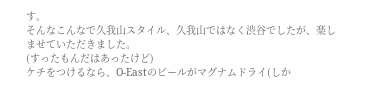す。
そんなこんなで久我山スタイル、久我山ではなく渋谷でしたが、楽しませていただきました。
(すったもんだはあったけど)
ケチをつけるなら、O-Eastのビールがマグナムドライ(しか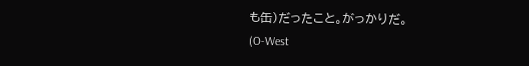も缶)だったこと。がっかりだ。
(O-West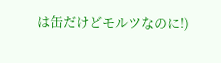は缶だけどモルツなのに!)